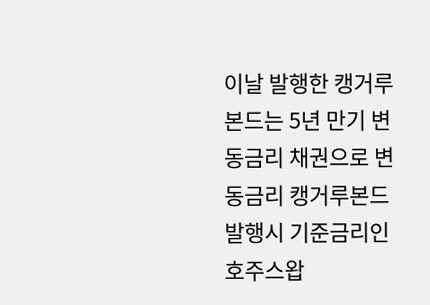이날 발행한 캥거루본드는 5년 만기 변동금리 채권으로 변동금리 캥거루본드 발행시 기준금리인 호주스왑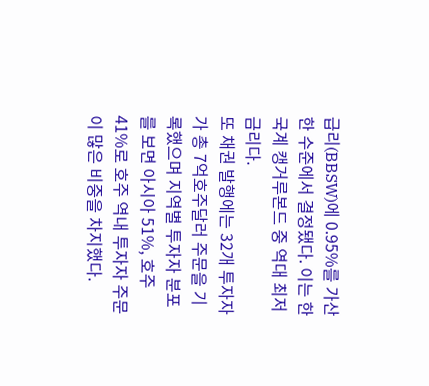급리(BBSW)에 0.95%를 가산한 수준에서 결정됐다. 이는 한국계 캥거루본드 중 역대 최저금리다.
또 채권 발행에는 32개 투자자가 총 7억호주달러 주문을 기록했으며 지역별 투자자 분포를 보면 아시아 51%, 호주 41%로 호주 역내 투자자 주문이 많은 비중을 차지했다.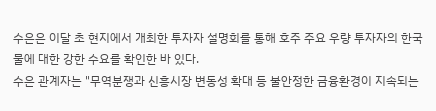수은은 이달 초 현지에서 개최한 투자자 설명회를 통해 호주 주요 우량 투자자의 한국물에 대한 강한 수요를 확인한 바 있다.
수은 관계자는 "무역분쟁과 신흥시장 변동성 확대 등 불안정한 금융환경이 지속되는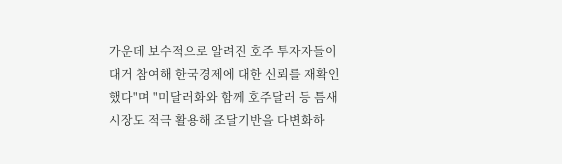가운데 보수적으로 알려진 호주 투자자들이 대거 참여해 한국경제에 대한 신뢰를 재확인했다"며 "미달러화와 함께 호주달러 등 틈새시장도 적극 활용해 조달기반을 다변화하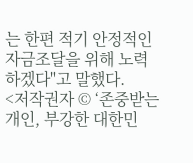는 한편 적기 안정적인 자금조달을 위해 노력하겠다"고 말했다.
<저작권자 © ‘존중받는 개인, 부강한 대한민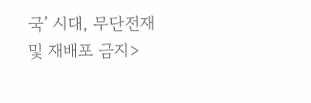국’ 시대, 무단전재 및 재배포 금지>